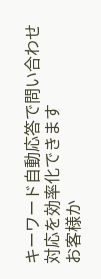キーワード自動応答で問い合わせ対応を効率化できます
お客様か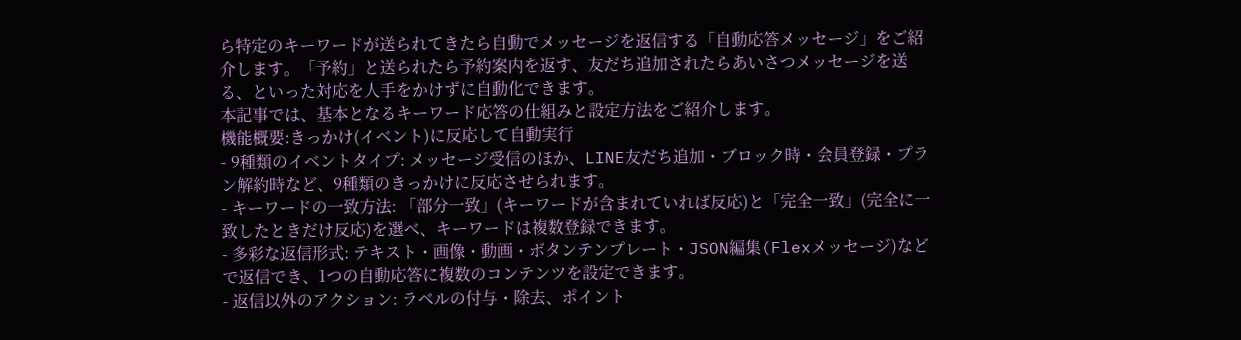ら特定のキーワードが送られてきたら自動でメッセージを返信する「自動応答メッセージ」をご紹介します。「予約」と送られたら予約案内を返す、友だち追加されたらあいさつメッセージを送る、といった対応を人手をかけずに自動化できます。
本記事では、基本となるキーワード応答の仕組みと設定方法をご紹介します。
機能概要:きっかけ(イベント)に反応して自動実行
- 9種類のイベントタイプ: メッセージ受信のほか、LINE友だち追加・ブロック時・会員登録・プラン解約時など、9種類のきっかけに反応させられます。
- キーワードの一致方法: 「部分一致」(キーワードが含まれていれば反応)と「完全一致」(完全に一致したときだけ反応)を選べ、キーワードは複数登録できます。
- 多彩な返信形式: テキスト・画像・動画・ボタンテンプレート・JSON編集(Flexメッセージ)などで返信でき、1つの自動応答に複数のコンテンツを設定できます。
- 返信以外のアクション: ラベルの付与・除去、ポイント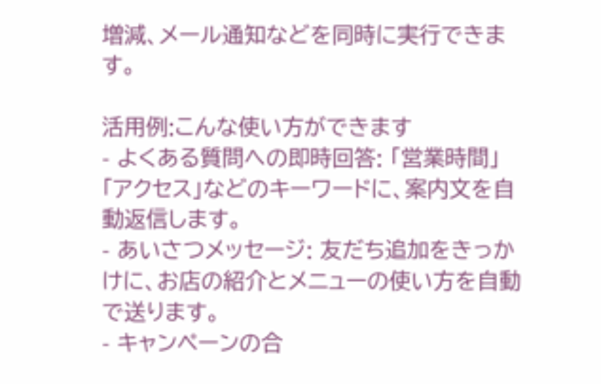増減、メール通知などを同時に実行できます。

活用例:こんな使い方ができます
- よくある質問への即時回答: 「営業時間」「アクセス」などのキーワードに、案内文を自動返信します。
- あいさつメッセージ: 友だち追加をきっかけに、お店の紹介とメニューの使い方を自動で送ります。
- キャンペーンの合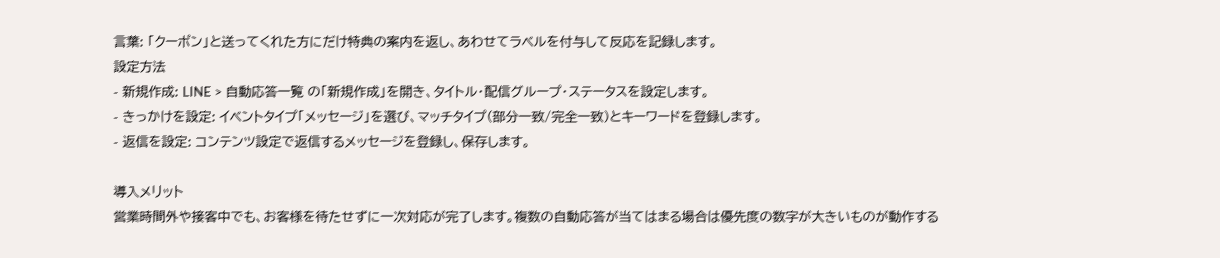言葉: 「クーポン」と送ってくれた方にだけ特典の案内を返し、あわせてラベルを付与して反応を記録します。
設定方法
- 新規作成: LINE > 自動応答一覧 の「新規作成」を開き、タイトル・配信グループ・ステータスを設定します。
- きっかけを設定: イベントタイプ「メッセージ」を選び、マッチタイプ(部分一致/完全一致)とキーワードを登録します。
- 返信を設定: コンテンツ設定で返信するメッセージを登録し、保存します。

導入メリット
営業時間外や接客中でも、お客様を待たせずに一次対応が完了します。複数の自動応答が当てはまる場合は優先度の数字が大きいものが動作する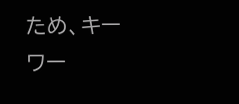ため、キーワー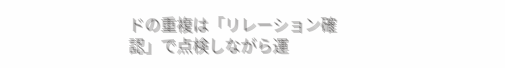ドの重複は「リレーション確認」で点検しながら運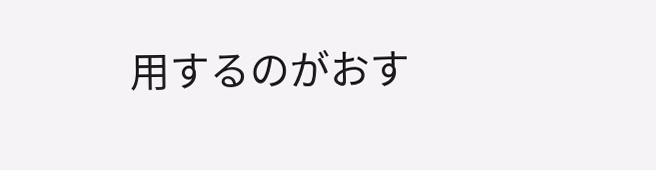用するのがおす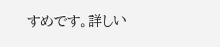すめです。詳しい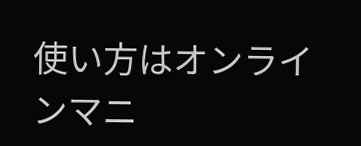使い方はオンラインマニ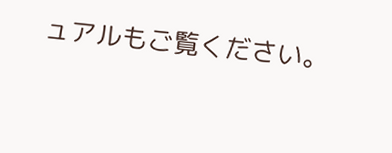ュアルもご覧ください。